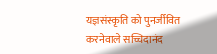यज्ञसंस्कृति को पुनर्जीवित करनेवाले सच्चिदानंद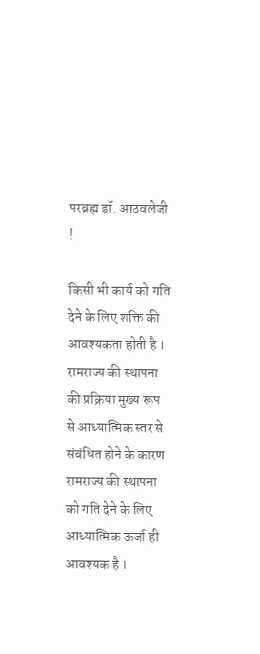परब्रह्म डॉ. आठवलेजी !

किसी भी कार्य को गति देने के लिए शक्ति की आवश्यकता होती है । रामराज्य की स्थापना की प्रक्रिया मुख्य रूप से आध्यात्मिक स्तर से संबंधित होने के कारण रामराज्य की स्थापना को गति देने के लिए आध्यात्मिक ऊर्जा ही आवश्यक है ।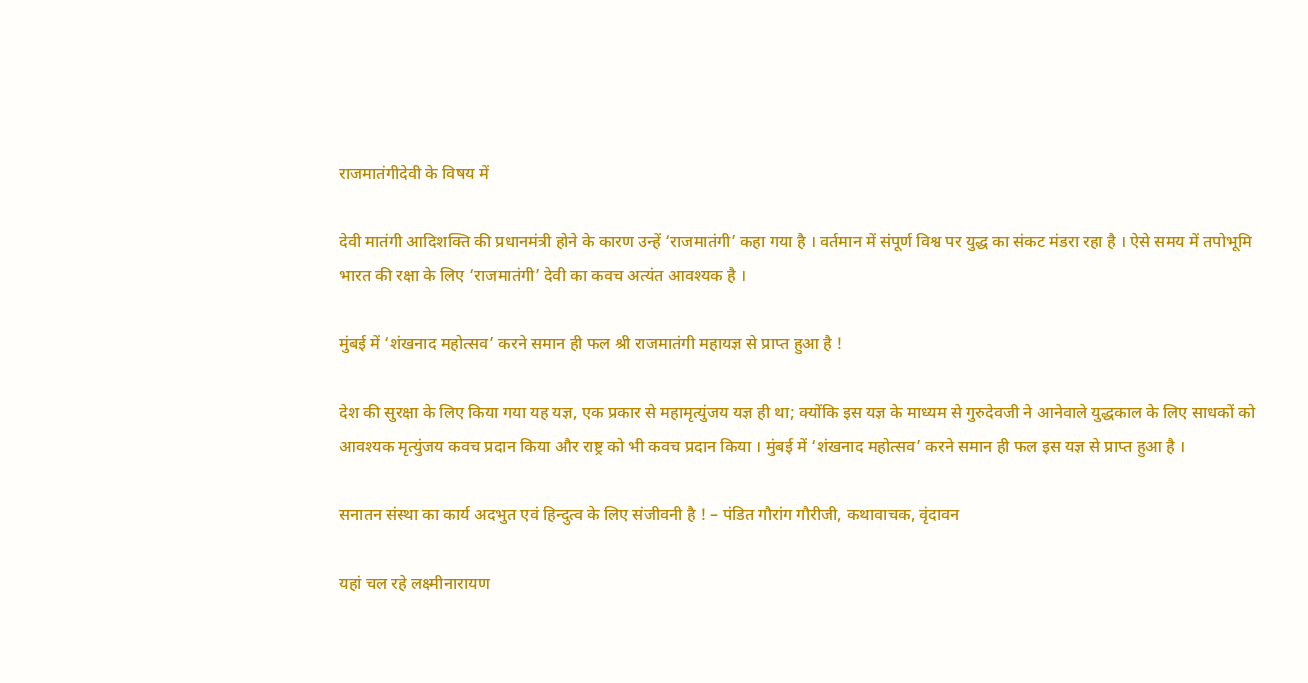राजमातंगीदेवी के विषय में

देवी मातंगी आदिशक्ति की प्रधानमंत्री होने के कारण उन्हें ‘राजमातंगी’ कहा गया है । वर्तमान में संपूर्ण विश्व पर युद्ध का संकट मंडरा रहा है । ऐसे समय में तपोभूमि भारत की रक्षा के लिए ‘राजमातंगी’ देवी का कवच अत्यंत आवश्यक है ।

मुंबई में ‘शंखनाद महोत्सव’ करने समान ही फल श्री राजमातंगी महायज्ञ से प्राप्त हुआ है !

देश की सुरक्षा के लिए किया गया यह यज्ञ, एक प्रकार से महामृत्युंजय यज्ञ ही था; क्योंकि इस यज्ञ के माध्यम से गुरुदेवजी ने आनेवाले युद्धकाल के लिए साधकों को आवश्यक मृत्युंजय कवच प्रदान किया और राष्ट्र को भी कवच प्रदान किया । मुंबई में ‘शंखनाद महोत्सव’ करने समान ही फल इस यज्ञ से प्राप्त हुआ है ।

सनातन संस्था का कार्य अदभुत एवं हिन्दुत्व के लिए संजीवनी है ! – पंडित गौरांग गौरीजी, कथावाचक, वृंदावन

यहां चल रहे लक्ष्मीनारायण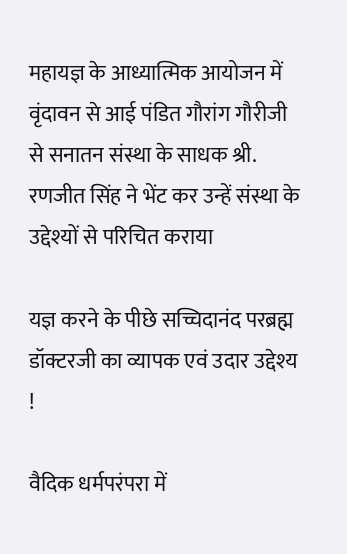महायज्ञ के आध्यात्मिक आयोजन में वृंदावन से आई पंडित गौरांग गौरीजी से सनातन संस्था के साधक श्री. रणजीत सिंह ने भेंट कर उन्हें संस्था के उद्देश्यों से परिचित कराया

यज्ञ करने के पीछे सच्चिदानंद परब्रह्म डॉक्टरजी का व्यापक एवं उदार उद्देश्य !

वैदिक धर्मपरंपरा में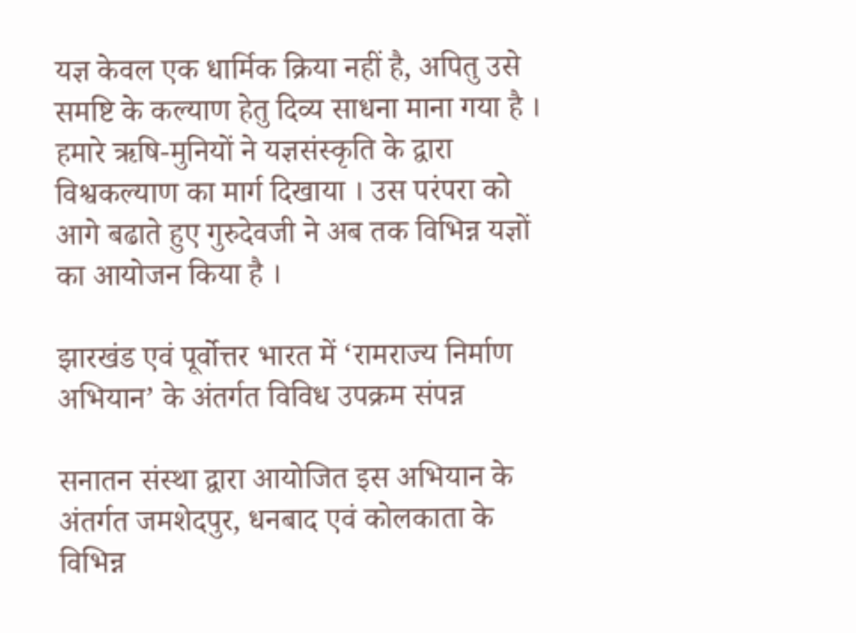यज्ञ केवल एक धार्मिक क्रिया नहीं है, अपितु उसे समष्टि के कल्याण हेतु दिव्य साधना माना गया है । हमारे ऋषि-मुनियों ने यज्ञसंस्कृति के द्वारा विश्वकल्याण का मार्ग दिखाया । उस परंपरा को आगे बढाते हुए गुरुदेवजी ने अब तक विभिन्न यज्ञों का आयोजन किया है ।

झारखंड एवं पूर्वोत्तर भारत में ‘रामराज्य निर्माण अभियान’ के अंतर्गत विविध उपक्रम संपन्न

सनातन संस्था द्वारा आयोजित इस अभियान के अंतर्गत जमशेदपुर, धनबाद एवं कोलकाता के विभिन्न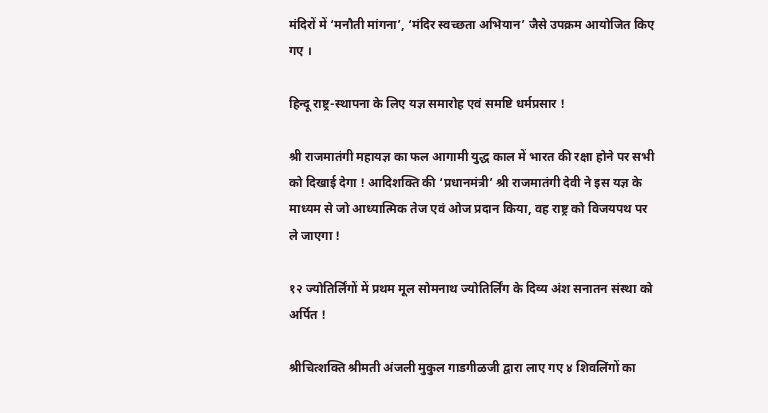मंदिरों में ‘मनौती मांगना’, ‘मंदिर स्वच्छता अभियान’ जैसे उपक्रम आयोजित किए गए ।

हिन्दू राष्ट्र-स्थापना के लिए यज्ञ समारोह एवं समष्टि धर्मप्रसार !

श्री राजमातंगी महायज्ञ का फल आगामी युद्ध काल में भारत की रक्षा होने पर सभी को दिखाई देगा ! आदिशक्ति की ‘प्रधानमंत्री’ श्री राजमातंगी देवी ने इस यज्ञ के माध्यम से जो आध्यात्मिक तेज एवं ओज प्रदान किया, वह राष्ट्र को विजयपथ पर ले जाएगा !

१२ ज्योतिर्लिंगों में प्रथम मूल सोमनाथ ज्योतिर्लिंग के दिव्य अंश सनातन संस्था को अर्पित !

श्रीचित्शक्ति श्रीमती अंजली मुकुल गाडगीळजी द्वारा लाए गए ४ शिवलिंगों का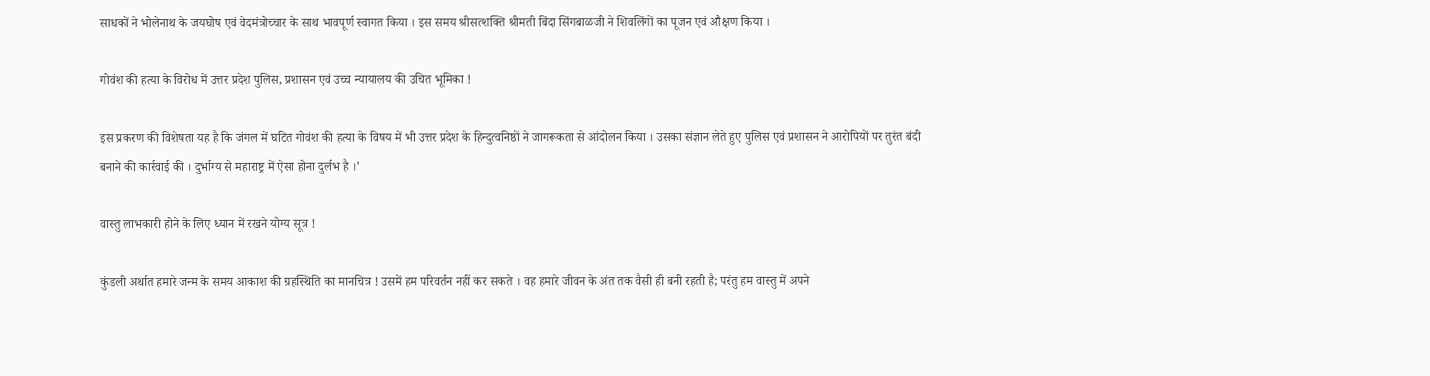साधकों ने भोलेनाथ के जयघोष एवं वेदमंत्रोच्चार के साथ भावपूर्ण स्वागत किया । इस समय श्रीसत्शक्ति श्रीमती बिंदा सिंगबाळजी ने शिवलिंगों का पूजन एवं औक्षण किया ।

गोवंश की हत्या के विरोध में उत्तर प्रदेश पुलिस, प्रशासन एवं उच्च न्यायालय की उचित भूमिका !

इस प्रकरण की विशेषता यह है कि जंगल में घटित गोवंश की हत्या के विषय में भी उत्तर प्रदेश के हिन्दुत्वनिष्ठों ने जागरूकता से आंदोलन किया । उसका संज्ञान लेते हुए पुलिस एवं प्रशासन ने आरोपियों पर तुरंत बंदी बनाने की कार्रवाई की । दुर्भाग्य से महाराष्ट्र में ऐसा होना दुर्लभ है ।’

वास्तु लाभकारी होने के लिए ध्यान में रखने योग्य सूत्र !

कुंडली अर्थात हमारे जन्म के समय आकाश की ग्रहस्थिति का मानचित्र ! उसमें हम परिवर्तन नहीं कर सकते । वह हमारे जीवन के अंत तक वैसी ही बनी रहती है; परंतु हम वास्तु में अपने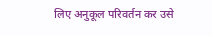लिए अनुकूल परिवर्तन कर उसे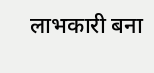लाभकारी बना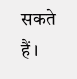सकते हैं ।